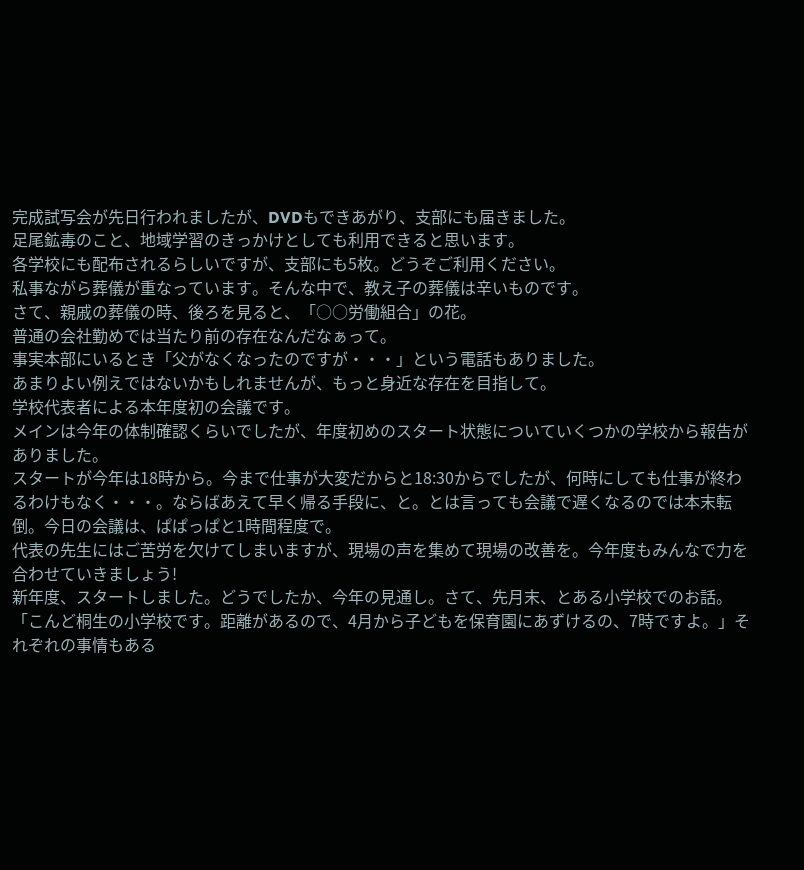完成試写会が先日行われましたが、DVDもできあがり、支部にも届きました。
足尾鉱毒のこと、地域学習のきっかけとしても利用できると思います。
各学校にも配布されるらしいですが、支部にも5枚。どうぞご利用ください。
私事ながら葬儀が重なっています。そんな中で、教え子の葬儀は辛いものです。
さて、親戚の葬儀の時、後ろを見ると、「○○労働組合」の花。
普通の会社勤めでは当たり前の存在なんだなぁって。
事実本部にいるとき「父がなくなったのですが・・・」という電話もありました。
あまりよい例えではないかもしれませんが、もっと身近な存在を目指して。
学校代表者による本年度初の会議です。
メインは今年の体制確認くらいでしたが、年度初めのスタート状態についていくつかの学校から報告がありました。
スタートが今年は18時から。今まで仕事が大変だからと18:30からでしたが、何時にしても仕事が終わるわけもなく・・・。ならばあえて早く帰る手段に、と。とは言っても会議で遅くなるのでは本末転倒。今日の会議は、ぱぱっぱと1時間程度で。
代表の先生にはご苦労を欠けてしまいますが、現場の声を集めて現場の改善を。今年度もみんなで力を合わせていきましょう!
新年度、スタートしました。どうでしたか、今年の見通し。さて、先月末、とある小学校でのお話。「こんど桐生の小学校です。距離があるので、4月から子どもを保育園にあずけるの、7時ですよ。」それぞれの事情もある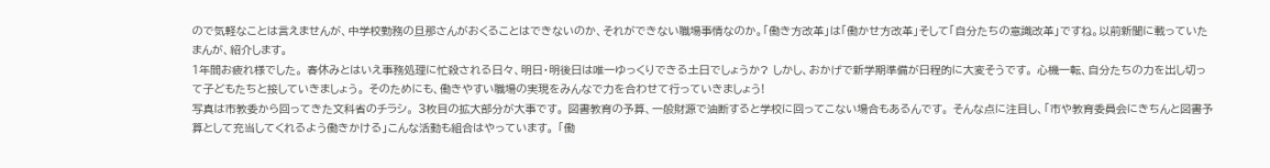ので気軽なことは言えませんが、中学校勤務の旦那さんがおくることはできないのか、それができない職場事情なのか。「働き方改革」は「働かせ方改革」そして「自分たちの意識改革」ですね。以前新聞に載っていたまんが、紹介します。
1年間お疲れ様でした。 春休みとはいえ事務処理に忙殺される日々、明日・明後日は唯一ゆっくりできる土日でしょうか? しかし、おかげで新学期準備が日程的に大変そうです。 心機一転、自分たちの力を出し切って子どもたちと接していきましょう。 そのためにも、働きやすい職場の実現をみんなで力を合わせて行っていきましょう!
写真は市教委から回ってきた文科省のチラシ。 3枚目の拡大部分が大事です。 図書教育の予算、一般財源で油断すると学校に回ってこない場合もあるんです。 そんな点に注目し、「市や教育委員会にきちんと図書予算として充当してくれるよう働きかける」こんな活動も組合はやっています。 「働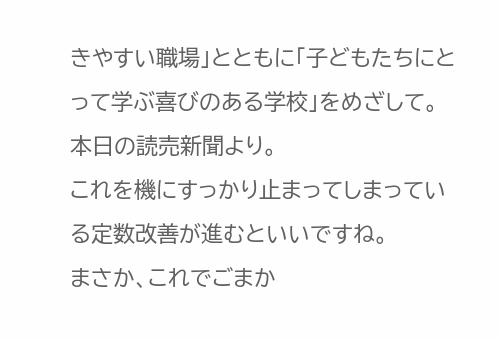きやすい職場」とともに「子どもたちにとって学ぶ喜びのある学校」をめざして。
本日の読売新聞より。
これを機にすっかり止まってしまっている定数改善が進むといいですね。
まさか、これでごまか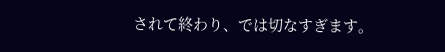されて終わり、では切なすぎます。